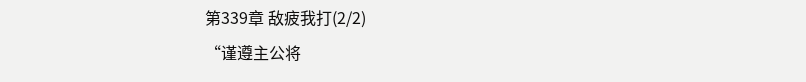第339章 敌疲我打(2/2)
“谨遵主公将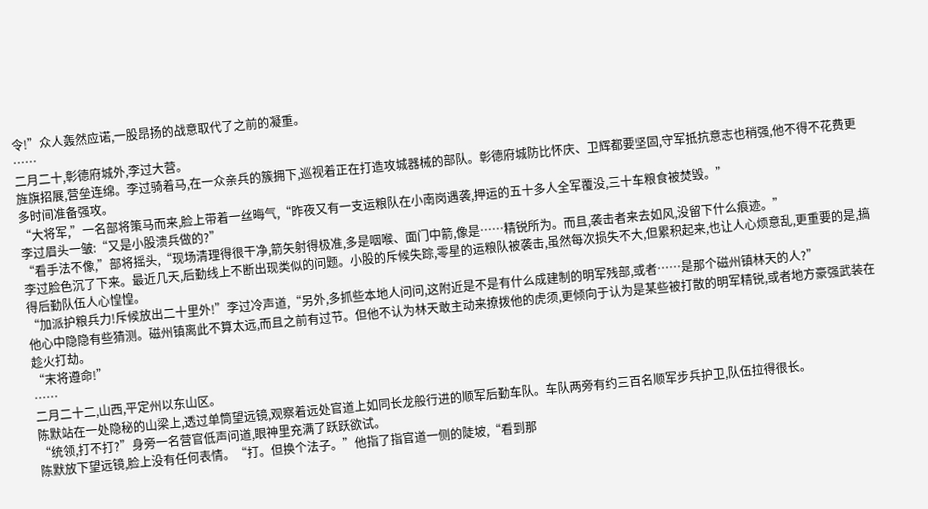令!”众人轰然应诺,一股昂扬的战意取代了之前的凝重。
……
二月二十,彰德府城外,李过大营。
旌旗招展,营垒连绵。李过骑着马,在一众亲兵的簇拥下,巡视着正在打造攻城器械的部队。彰德府城防比怀庆、卫辉都要坚固,守军抵抗意志也稍强,他不得不花费更多时间准备强攻。
“大将军,”一名部将策马而来,脸上带着一丝晦气,“昨夜又有一支运粮队在小南岗遇袭,押运的五十多人全军覆没,三十车粮食被焚毁。”
李过眉头一皱:“又是小股溃兵做的?”
“看手法不像,”部将摇头,“现场清理得很干净,箭矢射得极准,多是咽喉、面门中箭,像是……精锐所为。而且,袭击者来去如风,没留下什么痕迹。”
李过脸色沉了下来。最近几天,后勤线上不断出现类似的问题。小股的斥候失踪,零星的运粮队被袭击,虽然每次损失不大,但累积起来,也让人心烦意乱,更重要的是,搞得后勤队伍人心惶惶。
“加派护粮兵力!斥候放出二十里外!”李过冷声道,“另外,多抓些本地人问问,这附近是不是有什么成建制的明军残部,或者……是那个磁州镇林天的人?”
他心中隐隐有些猜测。磁州镇离此不算太远,而且之前有过节。但他不认为林天敢主动来撩拨他的虎须,更倾向于认为是某些被打散的明军精锐,或者地方豪强武装在趁火打劫。
“末将遵命!”
……
二月二十二,山西,平定州以东山区。
陈默站在一处隐秘的山梁上,透过单筒望远镜,观察着远处官道上如同长龙般行进的顺军后勤车队。车队两旁有约三百名顺军步兵护卫,队伍拉得很长。
“统领,打不打?”身旁一名营官低声问道,眼神里充满了跃跃欲试。
陈默放下望远镜,脸上没有任何表情。“打。但换个法子。”他指了指官道一侧的陡坡,“看到那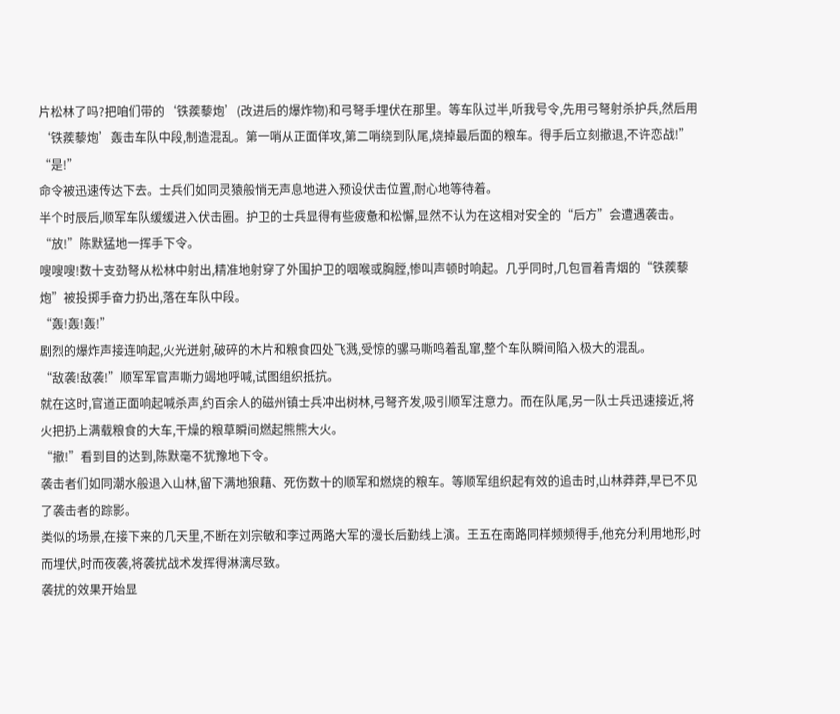片松林了吗?把咱们带的‘铁蒺藜炮’(改进后的爆炸物)和弓弩手埋伏在那里。等车队过半,听我号令,先用弓弩射杀护兵,然后用‘铁蒺藜炮’轰击车队中段,制造混乱。第一哨从正面佯攻,第二哨绕到队尾,烧掉最后面的粮车。得手后立刻撤退,不许恋战!”
“是!”
命令被迅速传达下去。士兵们如同灵猿般悄无声息地进入预设伏击位置,耐心地等待着。
半个时辰后,顺军车队缓缓进入伏击圈。护卫的士兵显得有些疲惫和松懈,显然不认为在这相对安全的“后方”会遭遇袭击。
“放!”陈默猛地一挥手下令。
嗖嗖嗖!数十支劲弩从松林中射出,精准地射穿了外围护卫的咽喉或胸膛,惨叫声顿时响起。几乎同时,几包冒着青烟的“铁蒺藜炮”被投掷手奋力扔出,落在车队中段。
“轰!轰!轰!”
剧烈的爆炸声接连响起,火光迸射,破碎的木片和粮食四处飞溅,受惊的骡马嘶鸣着乱窜,整个车队瞬间陷入极大的混乱。
“敌袭!敌袭!”顺军军官声嘶力竭地呼喊,试图组织抵抗。
就在这时,官道正面响起喊杀声,约百余人的磁州镇士兵冲出树林,弓弩齐发,吸引顺军注意力。而在队尾,另一队士兵迅速接近,将火把扔上满载粮食的大车,干燥的粮草瞬间燃起熊熊大火。
“撤!”看到目的达到,陈默毫不犹豫地下令。
袭击者们如同潮水般退入山林,留下满地狼藉、死伤数十的顺军和燃烧的粮车。等顺军组织起有效的追击时,山林莽莽,早已不见了袭击者的踪影。
类似的场景,在接下来的几天里,不断在刘宗敏和李过两路大军的漫长后勤线上演。王五在南路同样频频得手,他充分利用地形,时而埋伏,时而夜袭,将袭扰战术发挥得淋漓尽致。
袭扰的效果开始显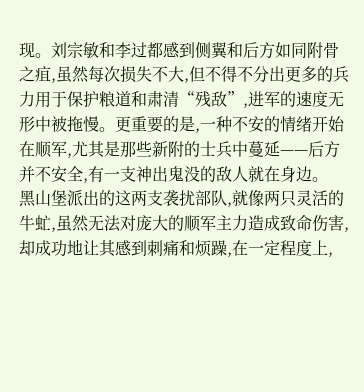现。刘宗敏和李过都感到侧翼和后方如同附骨之疽,虽然每次损失不大,但不得不分出更多的兵力用于保护粮道和肃清“残敌”,进军的速度无形中被拖慢。更重要的是,一种不安的情绪开始在顺军,尤其是那些新附的士兵中蔓延——后方并不安全,有一支神出鬼没的敌人就在身边。
黑山堡派出的这两支袭扰部队,就像两只灵活的牛虻,虽然无法对庞大的顺军主力造成致命伤害,却成功地让其感到刺痛和烦躁,在一定程度上,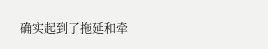确实起到了拖延和牵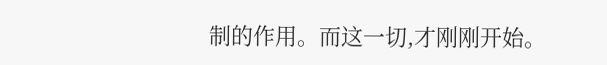制的作用。而这一切,才刚刚开始。